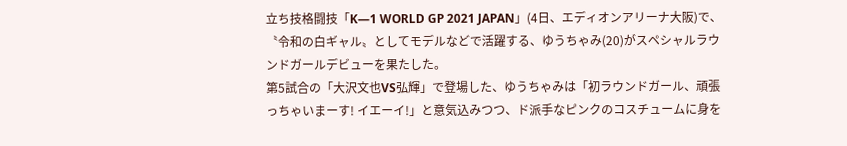立ち技格闘技「K―1 WORLD GP 2021 JAPAN」(4日、エディオンアリーナ大阪)で、〝令和の白ギャル〟としてモデルなどで活躍する、ゆうちゃみ(20)がスペシャルラウンドガールデビューを果たした。
第5試合の「大沢文也VS弘輝」で登場した、ゆうちゃみは「初ラウンドガール、頑張っちゃいまーす! イエーイ!」と意気込みつつ、ド派手なピンクのコスチュームに身を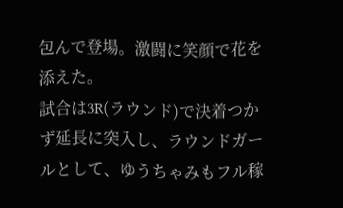包んで登場。激闘に笑顔で花を添えた。
試合は3R(ラウンド)で決着つかず延長に突入し、ラウンドガールとして、ゆうちゃみもフル稼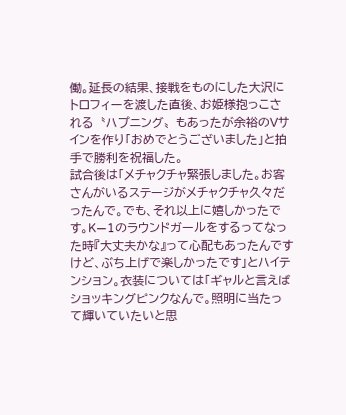働。延長の結果、接戦をものにした大沢にトロフィーを渡した直後、お姫様抱っこされる〝ハプニング〟もあったが余裕のVサインを作り「おめでとうございました」と拍手で勝利を祝福した。
試合後は「メチャクチャ緊張しました。お客さんがいるステージがメチャクチャ久々だったんで。でも、それ以上に嬉しかったです。K―1のラウンドガールをするってなった時『大丈夫かな』って心配もあったんですけど、ぶち上げで楽しかったです」とハイテンション。衣装については「ギャルと言えばショッキングピンクなんで。照明に当たって輝いていたいと思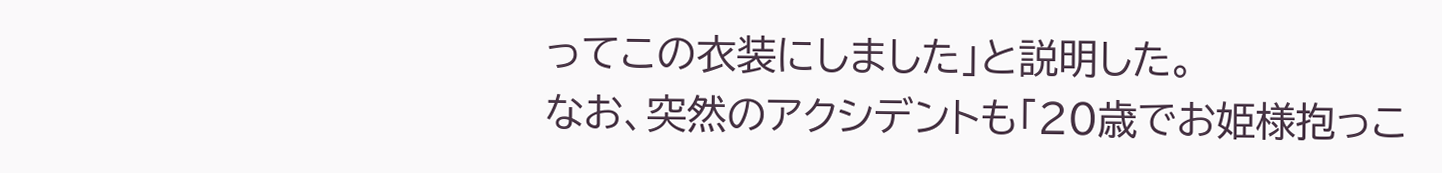ってこの衣装にしました」と説明した。
なお、突然のアクシデントも「20歳でお姫様抱っこ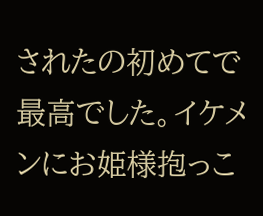されたの初めてで最高でした。イケメンにお姫様抱っこ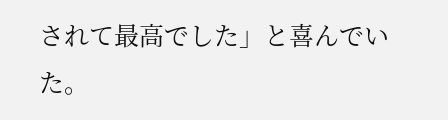されて最高でした」と喜んでいた。